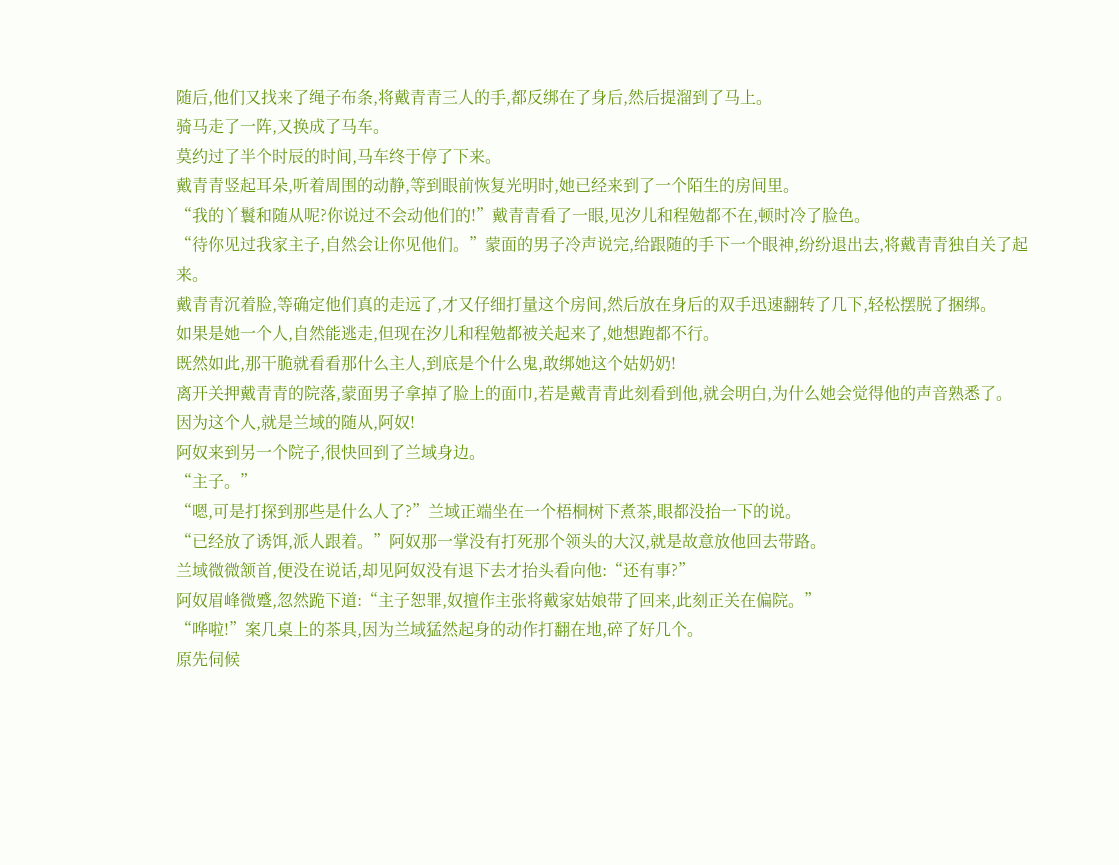随后,他们又找来了绳子布条,将戴青青三人的手,都反绑在了身后,然后提溜到了马上。
骑马走了一阵,又换成了马车。
莫约过了半个时辰的时间,马车终于停了下来。
戴青青竖起耳朵,听着周围的动静,等到眼前恢复光明时,她已经来到了一个陌生的房间里。
“我的丫鬟和随从呢?你说过不会动他们的!”戴青青看了一眼,见汐儿和程勉都不在,顿时冷了脸色。
“待你见过我家主子,自然会让你见他们。”蒙面的男子冷声说完,给跟随的手下一个眼神,纷纷退出去,将戴青青独自关了起来。
戴青青沉着脸,等确定他们真的走远了,才又仔细打量这个房间,然后放在身后的双手迅速翻转了几下,轻松摆脱了捆绑。
如果是她一个人,自然能逃走,但现在汐儿和程勉都被关起来了,她想跑都不行。
既然如此,那干脆就看看那什么主人,到底是个什么鬼,敢绑她这个姑奶奶!
离开关押戴青青的院落,蒙面男子拿掉了脸上的面巾,若是戴青青此刻看到他,就会明白,为什么她会觉得他的声音熟悉了。
因为这个人,就是兰域的随从,阿奴!
阿奴来到另一个院子,很快回到了兰域身边。
“主子。”
“嗯,可是打探到那些是什么人了?”兰域正端坐在一个梧桐树下煮茶,眼都没抬一下的说。
“已经放了诱饵,派人跟着。”阿奴那一掌没有打死那个领头的大汉,就是故意放他回去带路。
兰域微微颔首,便没在说话,却见阿奴没有退下去才抬头看向他:“还有事?”
阿奴眉峰微蹙,忽然跪下道:“主子恕罪,奴擅作主张将戴家姑娘带了回来,此刻正关在偏院。”
“哗啦!”案几桌上的茶具,因为兰域猛然起身的动作打翻在地,碎了好几个。
原先伺候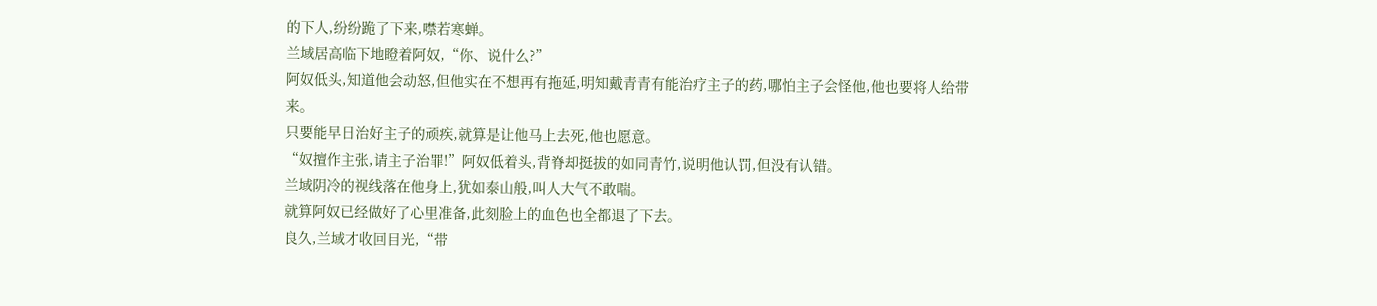的下人,纷纷跪了下来,噤若寒蝉。
兰域居高临下地瞪着阿奴,“你、说什么?”
阿奴低头,知道他会动怒,但他实在不想再有拖延,明知戴青青有能治疗主子的药,哪怕主子会怪他,他也要将人给带来。
只要能早日治好主子的顽疾,就算是让他马上去死,他也愿意。
“奴擅作主张,请主子治罪!”阿奴低着头,背脊却挺拔的如同青竹,说明他认罚,但没有认错。
兰域阴冷的视线落在他身上,犹如泰山般,叫人大气不敢喘。
就算阿奴已经做好了心里准备,此刻脸上的血色也全都退了下去。
良久,兰域才收回目光,“带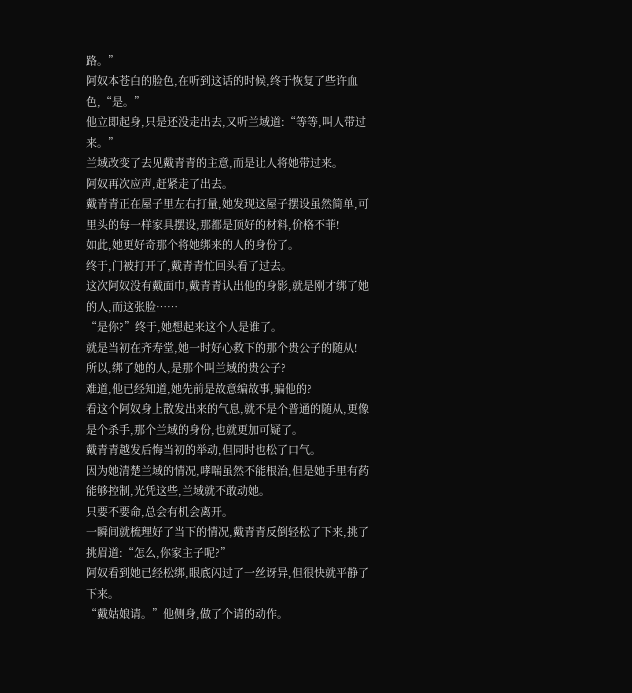路。”
阿奴本苍白的脸色,在听到这话的时候,终于恢复了些许血色,“是。”
他立即起身,只是还没走出去,又听兰域道:“等等,叫人带过来。”
兰域改变了去见戴青青的主意,而是让人将她带过来。
阿奴再次应声,赶紧走了出去。
戴青青正在屋子里左右打量,她发现这屋子摆设虽然简单,可里头的每一样家具摆设,那都是顶好的材料,价格不菲!
如此,她更好奇那个将她绑来的人的身份了。
终于,门被打开了,戴青青忙回头看了过去。
这次阿奴没有戴面巾,戴青青认出他的身影,就是刚才绑了她的人,而这张脸……
“是你?”终于,她想起来这个人是谁了。
就是当初在齐寿堂,她一时好心救下的那个贵公子的随从!
所以,绑了她的人,是那个叫兰域的贵公子?
难道,他已经知道,她先前是故意编故事,骗他的?
看这个阿奴身上散发出来的气息,就不是个普通的随从,更像是个杀手,那个兰域的身份,也就更加可疑了。
戴青青越发后悔当初的举动,但同时也松了口气。
因为她清楚兰域的情况,哮喘虽然不能根治,但是她手里有药能够控制,光凭这些,兰域就不敢动她。
只要不要命,总会有机会离开。
一瞬间就梳理好了当下的情况,戴青青反倒轻松了下来,挑了挑眉道:“怎么,你家主子呢?”
阿奴看到她已经松绑,眼底闪过了一丝讶异,但很快就平静了下来。
“戴姑娘请。”他侧身,做了个请的动作。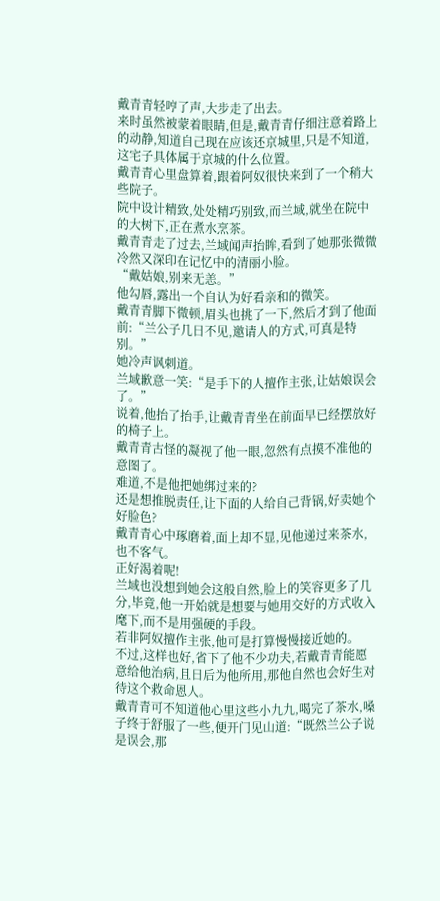戴青青轻哼了声,大步走了出去。
来时虽然被蒙着眼睛,但是,戴青青仔细注意着路上的动静,知道自己现在应该还京城里,只是不知道,这宅子具体属于京城的什么位置。
戴青青心里盘算着,跟着阿奴很快来到了一个稍大些院子。
院中设计精致,处处精巧别致,而兰域,就坐在院中的大树下,正在煮水烹茶。
戴青青走了过去,兰域闻声抬眸,看到了她那张微微冷然又深印在记忆中的清丽小脸。
“戴姑娘,别来无恙。”
他勾唇,露出一个自认为好看亲和的微笑。
戴青青脚下微顿,眉头也挑了一下,然后才到了他面前:“兰公子几日不见,邀请人的方式,可真是特别。”
她冷声讽刺道。
兰域歉意一笑:“是手下的人擅作主张,让姑娘误会了。”
说着,他抬了抬手,让戴青青坐在前面早已经摆放好的椅子上。
戴青青古怪的凝视了他一眼,忽然有点摸不准他的意图了。
难道,不是他把她绑过来的?
还是想推脱责任,让下面的人给自己背锅,好卖她个好脸色?
戴青青心中琢磨着,面上却不显,见他递过来茶水,也不客气。
正好渴着呢!
兰域也没想到她会这般自然,脸上的笑容更多了几分,毕竟,他一开始就是想要与她用交好的方式收入麾下,而不是用强硬的手段。
若非阿奴擅作主张,他可是打算慢慢接近她的。
不过,这样也好,省下了他不少功夫,若戴青青能愿意给他治病,且日后为他所用,那他自然也会好生对待这个救命恩人。
戴青青可不知道他心里这些小九九,喝完了茶水,嗓子终于舒服了一些,便开门见山道:“既然兰公子说是误会,那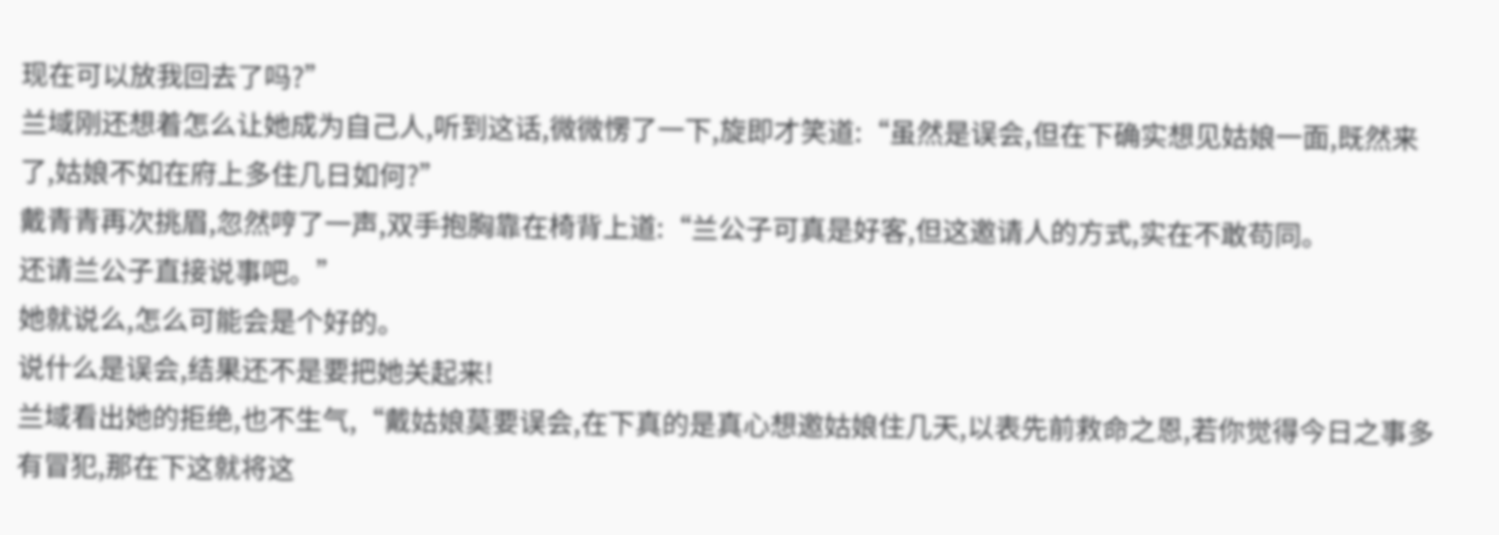现在可以放我回去了吗?”
兰域刚还想着怎么让她成为自己人,听到这话,微微愣了一下,旋即才笑道:“虽然是误会,但在下确实想见姑娘一面,既然来了,姑娘不如在府上多住几日如何?”
戴青青再次挑眉,忽然哼了一声,双手抱胸靠在椅背上道:“兰公子可真是好客,但这邀请人的方式,实在不敢苟同。
还请兰公子直接说事吧。”
她就说么,怎么可能会是个好的。
说什么是误会,结果还不是要把她关起来!
兰域看出她的拒绝,也不生气,“戴姑娘莫要误会,在下真的是真心想邀姑娘住几天,以表先前救命之恩,若你觉得今日之事多有冒犯,那在下这就将这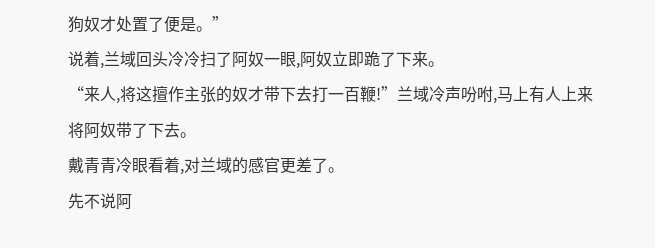狗奴才处置了便是。”
说着,兰域回头冷冷扫了阿奴一眼,阿奴立即跪了下来。
“来人,将这擅作主张的奴才带下去打一百鞭!”兰域冷声吩咐,马上有人上来将阿奴带了下去。
戴青青冷眼看着,对兰域的感官更差了。
先不说阿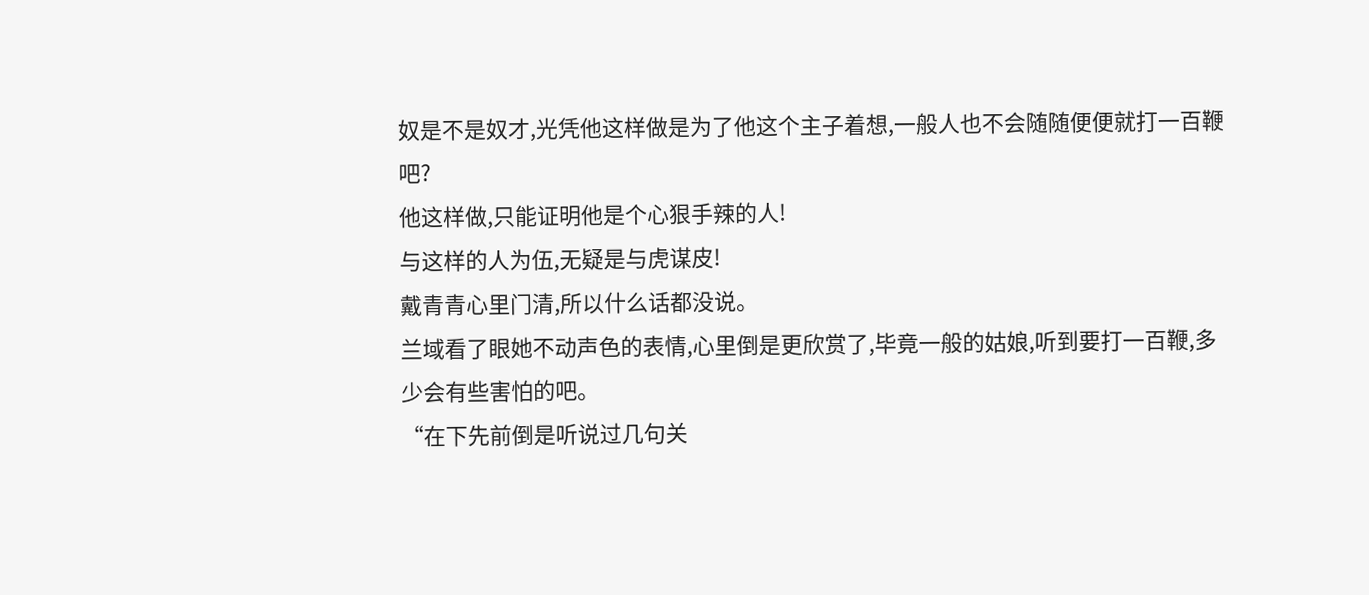奴是不是奴才,光凭他这样做是为了他这个主子着想,一般人也不会随随便便就打一百鞭吧?
他这样做,只能证明他是个心狠手辣的人!
与这样的人为伍,无疑是与虎谋皮!
戴青青心里门清,所以什么话都没说。
兰域看了眼她不动声色的表情,心里倒是更欣赏了,毕竟一般的姑娘,听到要打一百鞭,多少会有些害怕的吧。
“在下先前倒是听说过几句关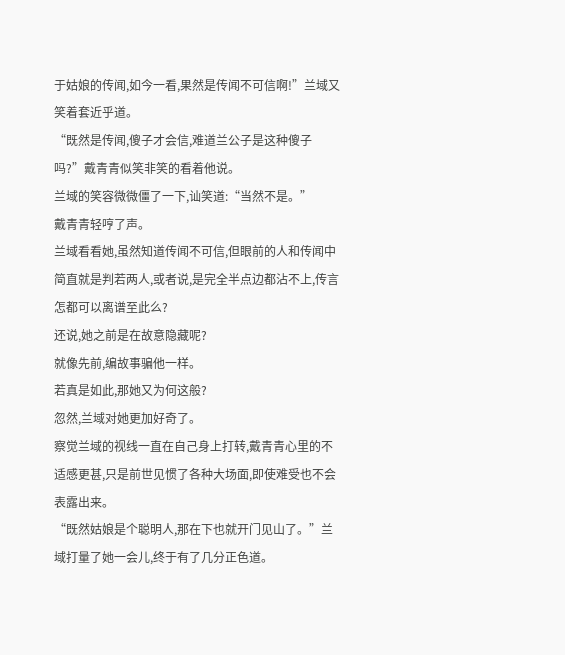于姑娘的传闻,如今一看,果然是传闻不可信啊!”兰域又笑着套近乎道。
“既然是传闻,傻子才会信,难道兰公子是这种傻子吗?”戴青青似笑非笑的看着他说。
兰域的笑容微微僵了一下,讪笑道:“当然不是。”
戴青青轻哼了声。
兰域看看她,虽然知道传闻不可信,但眼前的人和传闻中简直就是判若两人,或者说,是完全半点边都沾不上,传言怎都可以离谱至此么?
还说,她之前是在故意隐藏呢?
就像先前,编故事骗他一样。
若真是如此,那她又为何这般?
忽然,兰域对她更加好奇了。
察觉兰域的视线一直在自己身上打转,戴青青心里的不适感更甚,只是前世见惯了各种大场面,即使难受也不会表露出来。
“既然姑娘是个聪明人,那在下也就开门见山了。”兰域打量了她一会儿,终于有了几分正色道。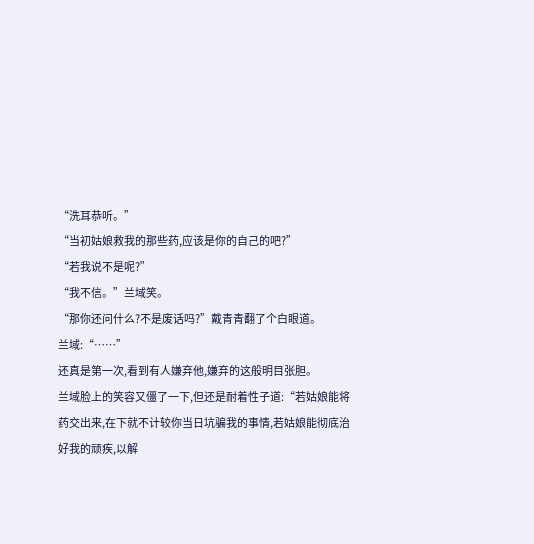“洗耳恭听。”
“当初姑娘救我的那些药,应该是你的自己的吧?”
“若我说不是呢?”
“我不信。”兰域笑。
“那你还问什么?不是废话吗?”戴青青翻了个白眼道。
兰域:“……”
还真是第一次,看到有人嫌弃他,嫌弃的这般明目张胆。
兰域脸上的笑容又僵了一下,但还是耐着性子道:“若姑娘能将药交出来,在下就不计较你当日坑骗我的事情,若姑娘能彻底治好我的顽疾,以解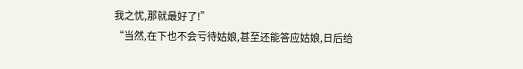我之忧,那就最好了!”
“当然,在下也不会亏待姑娘,甚至还能答应姑娘,日后给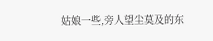姑娘一些,旁人望尘莫及的东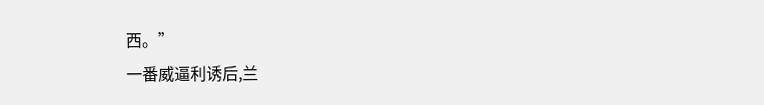西。”
一番威逼利诱后,兰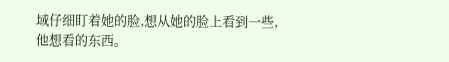域仔细盯着她的脸,想从她的脸上看到一些,他想看的东西。